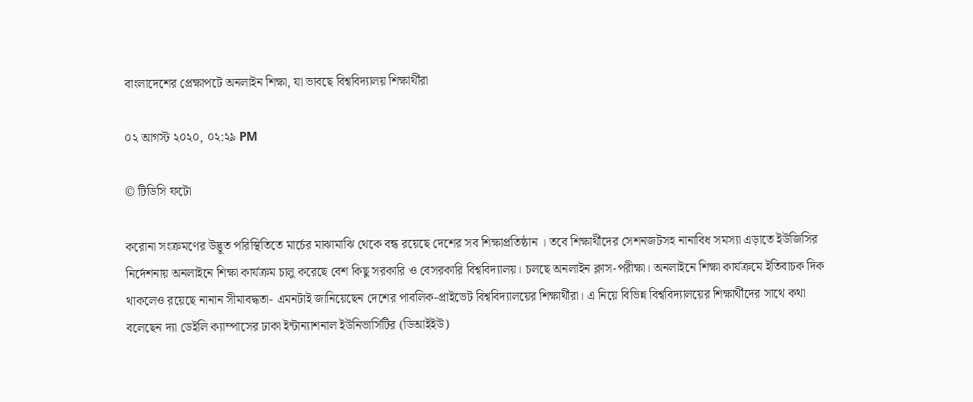বাংলাদেশের প্রেক্ষাপটে অনলাইন শিক্ষা, যা ভাবছে বিশ্ববিদ্যালয় শিক্ষার্থীরা

০২ আগস্ট ২০২০, ০২:২৯ PM

© টিডিসি ফটো

করোনা সংক্রমণের উদ্ভূত পরিস্থিতিতে মার্চের মাঝামাঝি থেকে বন্ধ রয়েছে দেশের সব শিক্ষাপ্রতিষ্ঠান । তবে শিক্ষার্থীদের সেশনজটসহ নানাবিধ সমস্যা এড়াতে ইউজিসির নির্দেশনায় অনলাইনে শিক্ষা কার্যক্রম চালু করেছে বেশ কিছু সরকারি ও বেসরকারি বিশ্ববিদ্যালয়। চলছে অনলাইন ক্লাস-পরীক্ষা। অনলাইনে শিক্ষা কার্যক্রমে ইতিবাচক দিক থাকলেও রয়েছে নানান সীমাবদ্ধতা- এমনটাই জানিয়েছেন দেশের পাবলিক-প্রাইভেট বিশ্ববিদ্যালয়ের শিক্ষার্থীরা। এ নিয়ে বিভিন্ন বিশ্ববিদ্যালয়ের শিক্ষার্থীদের সাথে কথা বলেছেন দ্যা ডেইলি ক্যাম্পাসের ঢাকা ইন্টান্যাশনাল ইউনিভার্সিটির (ডিআইইউ)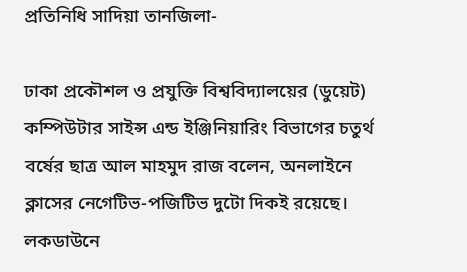প্রতিনিধি সাদিয়া তানজিলা-

ঢাকা প্রকৌশল ও প্রযুক্তি বিশ্ববিদ্যালয়ের (ডুয়েট) কম্পিউটার সাইন্স এন্ড ইঞ্জিনিয়ারিং বিভাগের চতুর্থ বর্ষের ছাত্র আল মাহমুদ রাজ বলেন, অনলাইনে ক্লাসের নেগেটিভ-পজিটিভ দুটো দিকই রয়েছে। লকডাউনে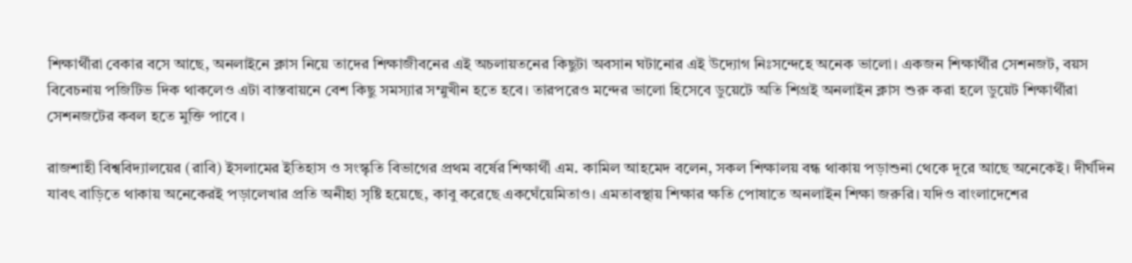শিক্ষার্থীরা বেকার বসে আছে, অনলাইনে ক্লাস নিয়ে তাদের শিক্ষাজীবনের এই অচলায়তনের কিছুটা অবসান ঘটানোর এই উদ্যোগ নিঃসন্দেহে অনেক ভালো। একজন শিক্ষার্থীর সেশনজট, বয়স বিবেচনায় পজিটিভ দিক থাকলেও এটা বাস্তবায়নে বেশ কিছু সমস্যার সম্মুখীন হতে হবে। তারপরেও মন্দের ভালো হিসেবে ডুয়েটে অতি শিগ্রই অনলাইন ক্লাস শুরু করা হলে ডুয়েট শিক্ষার্থীরা সেশনজটের কবল হতে মুক্তি পাবে ।

রাজশাহী বিশ্ববিদ্যালয়ের (রাবি) ইসলামের ইতিহাস ও সংস্কৃতি বিভাগের প্রথম বর্ষের শিক্ষার্থী এম. কামিল আহমেদ বলেন, সকল শিক্ষালয় বন্ধ থাকায় পড়াশুনা থেকে দূরে আছে অনেকেই। দীর্ঘদিন যাবৎ বাড়িতে থাকায় অনেকেরই পড়ালেখার প্রতি অনীহা সৃষ্টি হয়েছে, কাবু করেছে একঘেঁয়েমিতাও। এমতাবস্থায় শিক্ষার ক্ষতি পোষাতে অনলাইন শিক্ষা জরুরি। যদিও বাংলাদেশের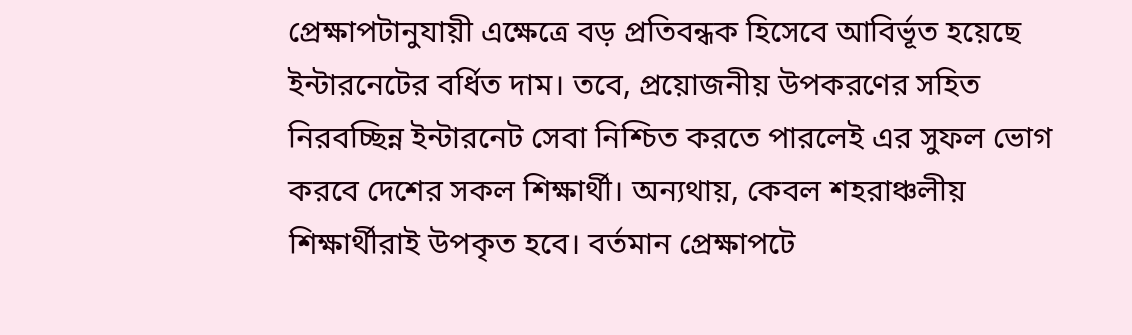প্রেক্ষাপটানুযায়ী এক্ষেত্রে বড় প্রতিবন্ধক হিসেবে আবির্ভূত হয়েছে ইন্টারনেটের বর্ধিত দাম। তবে, প্রয়োজনীয় উপকরণের সহিত নিরবচ্ছিন্ন ইন্টারনেট সেবা নিশ্চিত করতে পারলেই এর সুফল ভোগ করবে দেশের সকল শিক্ষার্থী। অন্যথায়, কেবল শহরাঞ্চলীয় শিক্ষার্থীরাই উপকৃত হবে। বর্তমান প্রেক্ষাপটে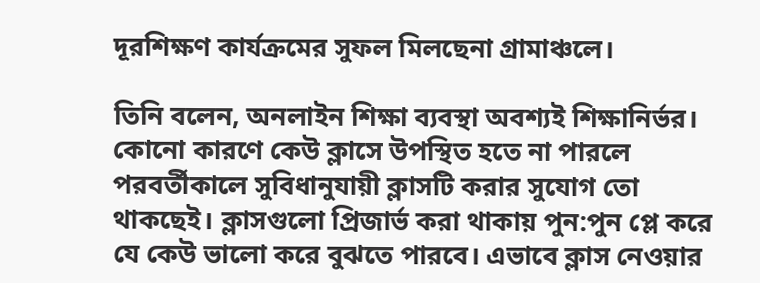দূরশিক্ষণ কার্যক্রমের সুফল মিলছেনা গ্রামাঞ্চলে।

তিনি বলেন, অনলাইন শিক্ষা ব্যবস্থা অবশ্যই শিক্ষানির্ভর। কোনো কারণে কেউ ক্লাসে উপস্থিত হতে না পারলে পরবর্তীকালে সুবিধানুযায়ী ক্লাসটি করার সুযোগ তো থাকছেই। ক্লাসগুলো প্রিজার্ভ করা থাকায় পুন:পুন প্লে করে যে কেউ ভালো করে বুঝতে পারবে। এভাবে ক্লাস নেওয়ার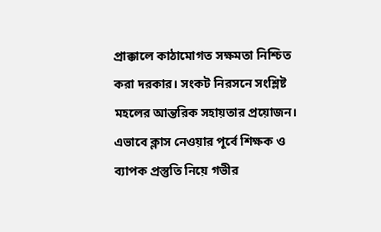প্রাক্কালে কাঠামোগত সক্ষমতা নিশ্চিত করা দরকার। সংকট নিরসনে সংশ্লিষ্ট মহলের আন্তরিক সহায়তার প্রয়োজন। এভাবে ক্লাস নেওয়ার পূর্বে শিক্ষক ও ব্যাপক প্রস্তুতি নিয়ে গভীর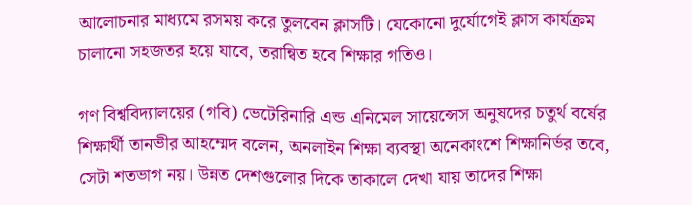আলোচনার মাধ্যমে রসময় করে তুলবেন ক্লাসটি। যেকোনো দুর্যোগেই ক্লাস কার্যক্রম চালানো সহজতর হয়ে যাবে, তরান্বিত হবে শিক্ষার গতিও।

গণ বিশ্ববিদ্যালয়ের (গবি) ভেটেরিনারি এন্ড এনিমেল সায়েন্সেস অনুষদের চতুর্থ বর্ষের শিক্ষার্থী তানভীর আহম্মেদ বলেন, অনলাইন শিক্ষা ব্যবস্থা অনেকাংশে শিক্ষানির্ভর তবে, সেটা শতভাগ নয়। উন্নত দেশগুলোর দিকে তাকালে দেখা যায় তাদের শিক্ষা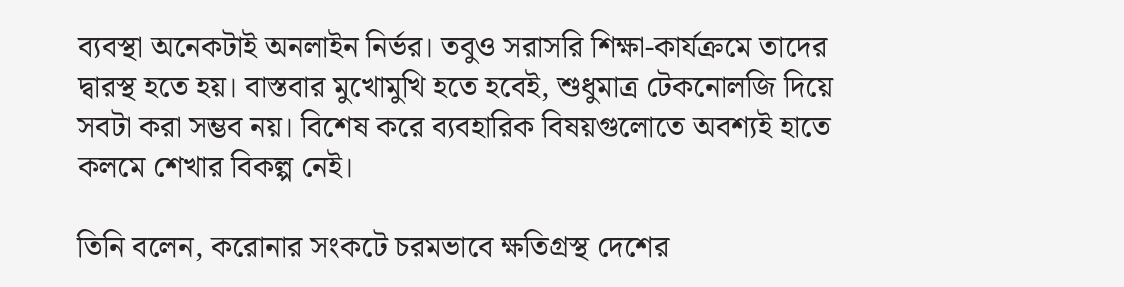ব্যবস্থা অনেকটাই অনলাইন নির্ভর। তবুও সরাসরি শিক্ষা-কার্যক্রমে তাদের দ্বারস্থ হতে হয়। বাস্তবার মুখোমুখি হতে হবেই, শুধুমাত্র টেকনোলজি দিয়ে সবটা করা সম্ভব নয়। বিশেষ করে ব্যবহারিক বিষয়গুলোতে অবশ্যই হাতে কলমে শেখার বিকল্প নেই।

তিনি বলেন, করোনার সংকটে চরমভাবে ক্ষতিগ্রস্থ দেশের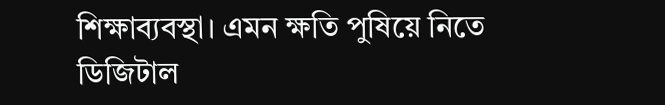শিক্ষাব্যবস্থা। এমন ক্ষতি পুষিয়ে নিতে ডিজিটাল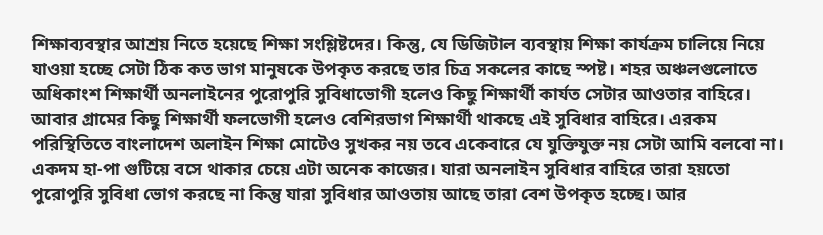শিক্ষাব্যবস্থার আশ্রয় নিতে হয়েছে শিক্ষা সংশ্লিষ্টদের। কিন্তু, যে ডিজিটাল ব্যবস্থায় শিক্ষা কার্যক্রম চালিয়ে নিয়ে যাওয়া হচ্ছে সেটা ঠিক কত ভাগ মানুষকে উপকৃত করছে তার চিত্র সকলের কাছে স্পষ্ট। শহর অঞ্চলগুলোতে অধিকাংশ শিক্ষার্থী অনলাইনের পুরোপুরি সুবিধাভোগী হলেও কিছু শিক্ষার্থী কার্যত সেটার আওতার বাহিরে। আবার গ্রামের কিছু শিক্ষার্থী ফলভোগী হলেও বেশিরভাগ শিক্ষার্থী থাকছে এই সুবিধার বাহিরে। এরকম পরিস্থিতিতে বাংলাদেশ অলাইন শিক্ষা মোটেও সুখকর নয় তবে একেবারে যে যুক্তিযুক্ত নয় সেটা আমি বলবো না। একদম হা-পা গুটিয়ে বসে থাকার চেয়ে এটা অনেক কাজের। যারা অনলাইন সুবিধার বাহিরে তারা হয়তো পুরোপুরি সুবিধা ভোগ করছে না কিন্তু যারা সুবিধার আওতায় আছে তারা বেশ উপকৃত হচ্ছে। আর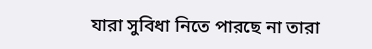যারা সুবিধা নিতে পারছে না তারা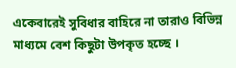একেবারেই সুবিধার বাহিরে না তারাও বিভিন্ন মাধ্যমে বেশ কিছুটা উপকৃত হচ্ছে ।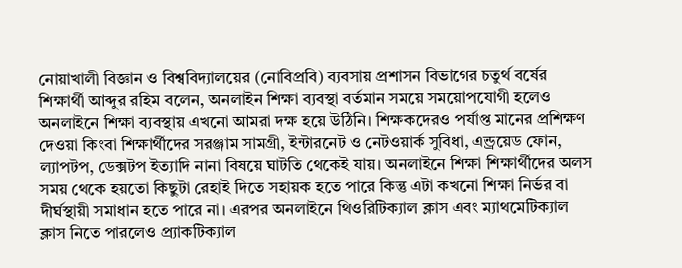নোয়াখালী বিজ্ঞান ও বিশ্ববিদ্যালয়ের (নোবিপ্রবি) ব্যবসায় প্রশাসন বিভাগের চতুর্থ বর্ষের শিক্ষার্থী আব্দুর রহিম বলেন, অনলাইন শিক্ষা ব্যবস্থা বর্তমান সময়ে সময়োপযোগী হলেও অনলাইনে শিক্ষা ব্যবস্থায় এখনো আমরা দক্ষ হয়ে উঠিনি। শিক্ষকদেরও পর্যাপ্ত মানের প্রশিক্ষণ দেওয়া কিংবা শিক্ষার্থীদের সরঞ্জাম সামগ্রী, ইন্টারনেট ও নেটওয়ার্ক সুবিধা, এন্ড্রয়েড ফোন, ল্যাপটপ, ডেক্সটপ ইত্যাদি নানা বিষয়ে ঘাটতি থেকেই যায়। অনলাইনে শিক্ষা শিক্ষার্থীদের অলস সময় থেকে হয়তো কিছুটা রেহাই দিতে সহায়ক হতে পারে কিন্তু এটা কখনো শিক্ষা নির্ভর বা দীর্ঘস্থায়ী সমাধান হতে পারে না। এরপর অনলাইনে থিওরিটিক্যাল ক্লাস এবং ম্যাথমেটিক্যাল ক্লাস নিতে পারলেও প্র্যাকটিক্যাল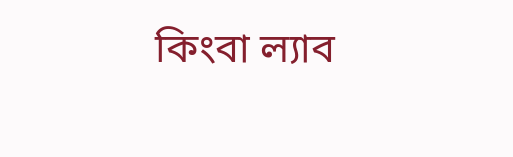কিংবা ল্যাব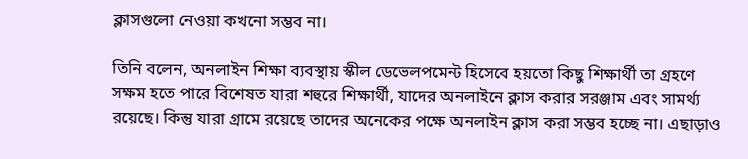ক্লাসগুলো নেওয়া কখনো সম্ভব না।

তিনি বলেন, অনলাইন শিক্ষা ব্যবস্থায় স্কীল ডেভেলপমেন্ট হিসেবে হয়তো কিছু শিক্ষার্থী তা গ্রহণে সক্ষম হতে পারে বিশেষত যারা শহুরে শিক্ষার্থী, যাদের অনলাইনে ক্লাস করার সরঞ্জাম এবং সামর্থ্য রয়েছে। কিন্তু যারা গ্রামে রয়েছে তাদের অনেকের পক্ষে অনলাইন ক্লাস করা সম্ভব হচ্ছে না। এছাড়াও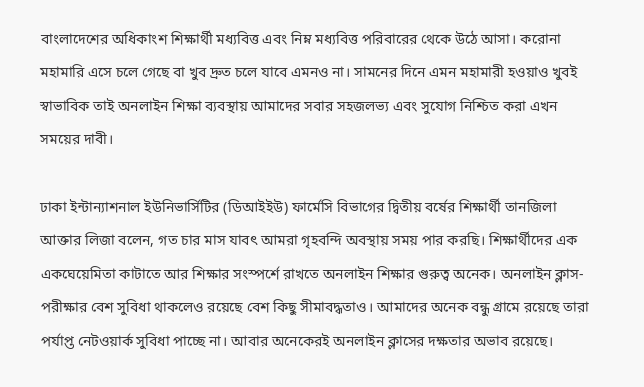বাংলাদেশের অধিকাংশ শিক্ষার্থী মধ্যবিত্ত এবং নিম্ন মধ্যবিত্ত পরিবারের থেকে উঠে আসা। করোনা মহামারি এসে চলে গেছে বা খুব দ্রুত চলে যাবে এমনও না। সামনের দিনে এমন মহামারী হওয়াও খুবই স্বাভাবিক তাই অনলাইন শিক্ষা ব্যবস্থায় আমাদের সবার সহজলভ্য এবং সুযোগ নিশ্চিত করা এখন সময়ের দাবী।

ঢাকা ইন্টান্যাশনাল ইউনিভার্সিটির (ডিআইইউ) ফার্মেসি বিভাগের দ্বিতীয় বর্ষের শিক্ষার্থী তানজিলা আক্তার লিজা বলেন, গত চার মাস যাবৎ আমরা গৃহবন্দি অবস্থায় সময় পার করছি। শিক্ষার্থীদের এক একঘেয়েমিতা কাটাতে আর শিক্ষার সংস্পর্শে রাখতে অনলাইন শিক্ষার গুরুত্ব অনেক। অনলাইন ক্লাস-পরীক্ষার বেশ সুবিধা থাকলেও রয়েছে বেশ কিছু সীমাবদ্ধতাও। আমাদের অনেক বন্ধু গ্রামে রয়েছে তারা পর্যাপ্ত নেটওয়ার্ক সুবিধা পাচ্ছে না। আবার অনেকেরই অনলাইন ক্লাসের দক্ষতার অভাব রয়েছে।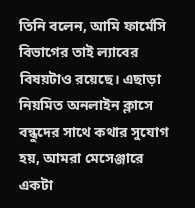তিনি বলেন, আমি ফার্মেসি বিভাগের তাই ল্যাবের বিষয়টাও রয়েছে। এছাড়া নিয়মিত অনলাইন ক্লাসে বন্ধুদের সাথে কথার সুযোগ হয়, আমরা মেসেঞ্জারে একটা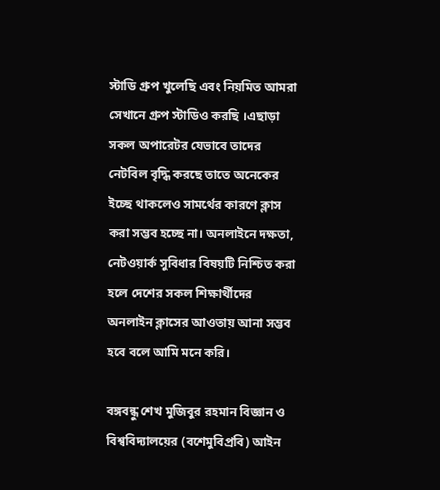স্টাডি গ্রুপ খুলেছি এবং নিয়মিত আমরা সেখানে গ্রুপ স্টাডিও করছি ।এছাড়া সকল অপারেটর যেভাবে তাদের নেটবিল বৃদ্ধি করছে তাতে অনেকের ইচ্ছে থাকলেও সামর্থের কারণে ক্লাস করা সম্ভব হচ্ছে না। অনলাইনে দক্ষতা, নেটওয়ার্ক সুবিধার বিষয়টি নিশ্চিত করা হলে দেশের সকল শিক্ষার্থীদের অনলাইন ক্লাসের আওতায় আনা সম্ভব হবে বলে আমি মনে করি।

বঙ্গবন্ধু শেখ মুজিবুর রহমান বিজ্ঞান ও বিশ্ববিদ্যালয়ের (বশেমুবিপ্রবি) আইন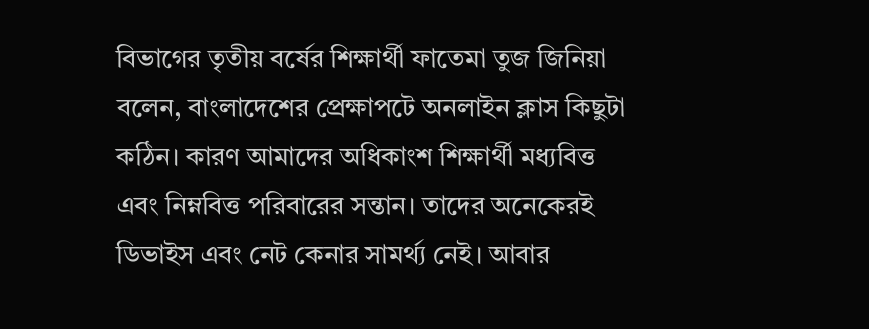বিভাগের তৃতীয় বর্ষের শিক্ষার্থী ফাতেমা তুজ জিনিয়া বলেন, বাংলাদেশের প্রেক্ষাপটে অনলাইন ক্লাস কিছুটা কঠিন। কারণ আমাদের অধিকাংশ শিক্ষার্থী মধ্যবিত্ত এবং নিম্নবিত্ত পরিবারের সন্তান। তাদের অনেকেরই ডিভাইস এবং নেট কেনার সামর্থ্য নেই। আবার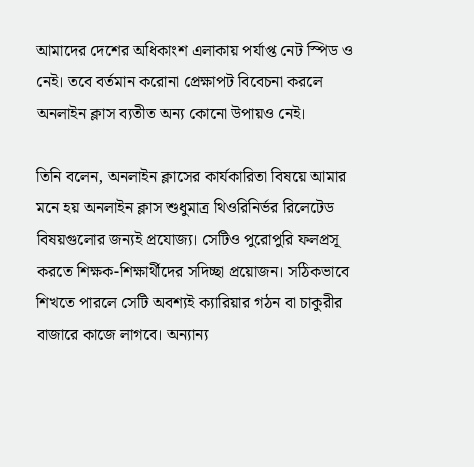আমাদের দেশের অধিকাংশ এলাকায় পর্যাপ্ত নেট স্পিড ও নেই। তবে বর্তমান করোনা প্রেক্ষাপট বিবেচনা করলে অনলাইন ক্লাস ব্যতীত অন্য কোনো উপায়ও নেই।

তিনি বলেন, অনলাইন ক্লাসের কার্যকারিতা বিষয়ে আমার মনে হয় অনলাইন ক্লাস শুধুমাত্র থিওরিনির্ভর রিলেটেড বিষয়গুলোর জন্যই প্রযোজ্য। সেটিও পুরোপুরি ফলপ্রসূ করতে শিক্ষক-শিক্ষার্থীদের সদিচ্ছা প্রয়োজন। সঠিকভাবে শিখতে পারলে সেটি অবশ্যই ক্যারিয়ার গঠন বা চাকুরীর বাজারে কাজে লাগবে। অন্যান্য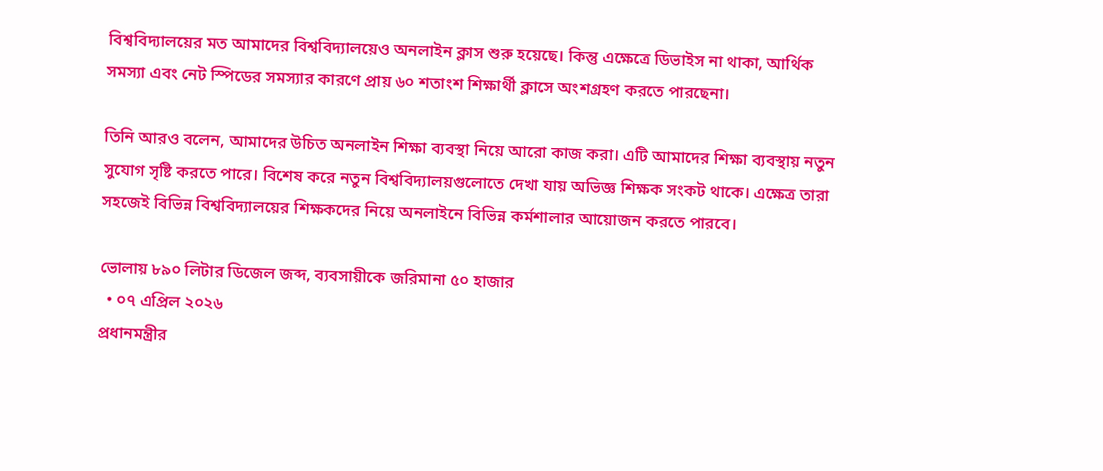বিশ্ববিদ্যালয়ের মত আমাদের বিশ্ববিদ্যালয়েও অনলাইন ক্লাস শুরু হয়েছে। কিন্তু এক্ষেত্রে ডিভাইস না থাকা, আর্থিক সমস্যা এবং নেট স্পিডের সমস্যার কারণে প্রায় ৬০ শতাংশ শিক্ষার্থী ক্লাসে অংশগ্রহণ করতে পারছেনা।

তিনি আরও বলেন, আমাদের উচিত অনলাইন শিক্ষা ব্যবস্থা নিয়ে আরো কাজ করা। এটি আমাদের শিক্ষা ব্যবস্থায় নতুন সুযোগ সৃষ্টি করতে পারে। বিশেষ করে নতুন বিশ্ববিদ্যালয়গুলোতে দেখা যায় অভিজ্ঞ শিক্ষক সংকট থাকে। এক্ষেত্র তারা সহজেই বিভিন্ন বিশ্ববিদ্যালয়ের শিক্ষকদের নিয়ে অনলাইনে বিভিন্ন কর্মশালার আয়োজন করতে পারবে।

ভোলায় ৮৯০ লিটার ডিজেল জব্দ, ব্যবসায়ীকে জরিমানা ৫০ হাজার
  • ০৭ এপ্রিল ২০২৬
প্রধানমন্ত্রীর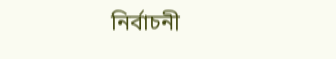নির্বাচনী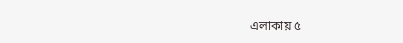এলাকায় ৫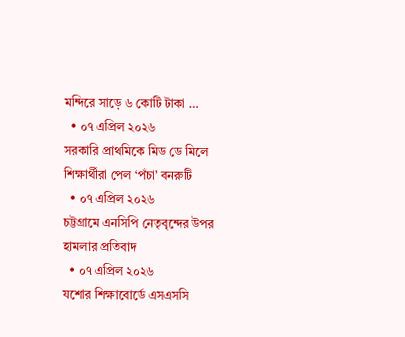মন্দিরে সাড়ে ৬ কোটি টাকা …
  • ০৭ এপ্রিল ২০২৬
সরকারি প্রাথমিকে মিড ডে মিলে শিক্ষার্থীরা পেল ‘পঁচা’ বনরুটি
  • ০৭ এপ্রিল ২০২৬
চট্টগ্রামে এনসিপি নেতৃবৃন্দের উপর হামলার প্রতিবাদ
  • ০৭ এপ্রিল ২০২৬
যশোর শিক্ষাবোর্ডে এসএসসি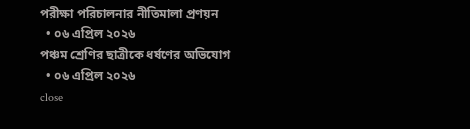পরীক্ষা পরিচালনার নীতিমালা প্রণয়ন
  • ০৬ এপ্রিল ২০২৬
পঞ্চম শ্রেণির ছাত্রীকে ধর্ষণের অভিযোগ
  • ০৬ এপ্রিল ২০২৬
close